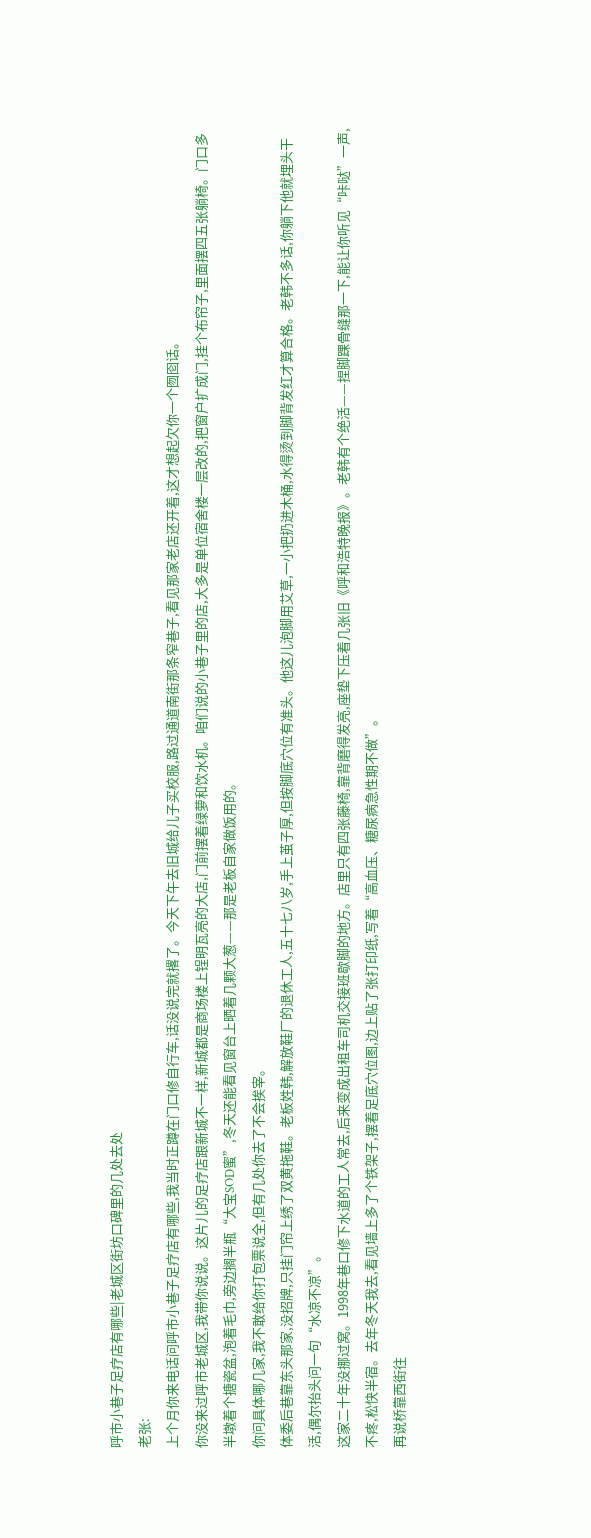呼市小巷子足疗店有哪些|老城区街坊口碑里的几处去处
老张:
上个月你来电话问呼市小巷子足疗店有哪些,我当时正蹲在门口修自行车,话没说完就撂了。今天下午去旧城给儿子买校服,路过通道南街那条窄巷子,看见那家老店还开着,这才想起欠你一个囫囵话。
你没来过呼市老城区,我带你说说。这片儿的足疗店跟新城不一样,新城都是商场楼上锃明瓦亮的大店,门前摆着绿萝和饮水机。咱们说的小巷子里的店,大多是单位宿舍楼一层改的,把窗户扩成门,挂个布帘子,里面摆四五张躺椅。门口多半墩着个搪瓷盆,泡着毛巾,旁边搁半瓶“大宝SOD蜜”,冬天还能看见窗台上晒着几颗大葱——那是老板自家做饭用的。
你问具体哪几家,我不敢给你打包票说全,但有几处你去了不会挨宰。
体委后巷靠东头那家,没招牌,只挂门帘上绣了双黄拖鞋。老板姓韩,解放鞋厂的退休工人,五十七八岁,手上茧子厚,但按脚底穴位有准头。他这儿泡脚用艾草,一小把扔进木桶,水得烫到脚背发红才算合格。老韩不多话,你躺下他就埋头干活,偶尔抬头问一句“水凉不凉”。
这家二十年没挪过窝。1998年巷口修下水道的工人常去,后来变成出租车司机交接班歇脚的地方。店里只有四张藤椅,靠背磨得发亮,座垫下压着几张旧《呼和浩特晚报》。老韩有个绝活——捏脚踝骨缝那一下,能让你听见“咔哒”一声,不疼,松快半宿。去年冬天我去,看见墙上多了个铁架子,摆着足底穴位图,边上贴了张打印纸,写着“高血压、糖尿病急性期不做”。
再说桥靠西街往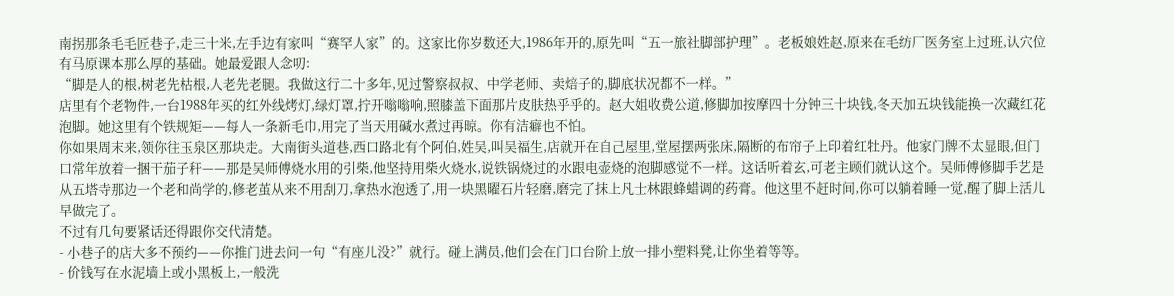南拐那条毛毛匠巷子,走三十米,左手边有家叫“赛罕人家”的。这家比你岁数还大,1986年开的,原先叫“五一旅社脚部护理”。老板娘姓赵,原来在毛纺厂医务室上过班,认穴位有马原课本那么厚的基础。她最爱跟人念叨:
“脚是人的根,树老先枯根,人老先老腿。我做这行二十多年,见过警察叔叔、中学老师、卖焙子的,脚底状况都不一样。”
店里有个老物件,一台1988年买的红外线烤灯,绿灯罩,拧开嗡嗡响,照膝盖下面那片皮肤热乎乎的。赵大姐收费公道,修脚加按摩四十分钟三十块钱,冬天加五块钱能换一次藏红花泡脚。她这里有个铁规矩——每人一条新毛巾,用完了当天用碱水煮过再晾。你有洁癖也不怕。
你如果周末来,领你往玉泉区那块走。大南街头道巷,西口路北有个阿伯,姓吴,叫吴福生,店就开在自己屋里,堂屋摆两张床,隔断的布帘子上印着红牡丹。他家门牌不太显眼,但门口常年放着一捆干茄子秆——那是吴师傅烧水用的引柴,他坚持用柴火烧水,说铁锅烧过的水跟电壶烧的泡脚感觉不一样。这话听着玄,可老主顾们就认这个。吴师傅修脚手艺是从五塔寺那边一个老和尚学的,修老茧从来不用刮刀,拿热水泡透了,用一块黑曜石片轻磨,磨完了抹上凡士林跟蜂蜡调的药膏。他这里不赶时间,你可以躺着睡一觉,醒了脚上活儿早做完了。
不过有几句要紧话还得跟你交代清楚。
- 小巷子的店大多不预约——你推门进去问一句“有座儿没?”就行。碰上满员,他们会在门口台阶上放一排小塑料凳,让你坐着等等。
- 价钱写在水泥墙上或小黑板上,一般洗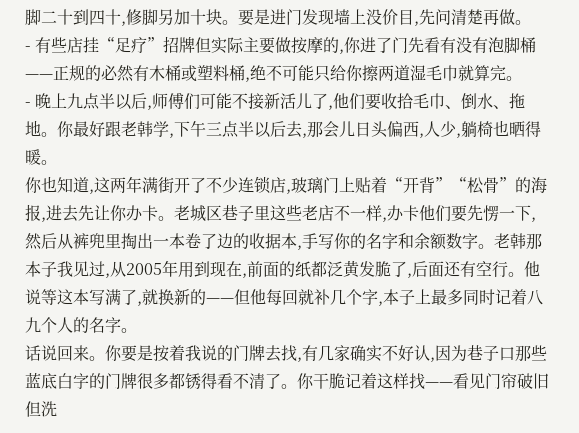脚二十到四十,修脚另加十块。要是进门发现墙上没价目,先问清楚再做。
- 有些店挂“足疗”招牌但实际主要做按摩的,你进了门先看有没有泡脚桶——正规的必然有木桶或塑料桶,绝不可能只给你擦两道湿毛巾就算完。
- 晚上九点半以后,师傅们可能不接新活儿了,他们要收拾毛巾、倒水、拖地。你最好跟老韩学,下午三点半以后去,那会儿日头偏西,人少,躺椅也晒得暖。
你也知道,这两年满街开了不少连锁店,玻璃门上贴着“开背”“松骨”的海报,进去先让你办卡。老城区巷子里这些老店不一样,办卡他们要先愣一下,然后从裤兜里掏出一本卷了边的收据本,手写你的名字和余额数字。老韩那本子我见过,从2005年用到现在,前面的纸都泛黄发脆了,后面还有空行。他说等这本写满了,就换新的——但他每回就补几个字,本子上最多同时记着八九个人的名字。
话说回来。你要是按着我说的门牌去找,有几家确实不好认,因为巷子口那些蓝底白字的门牌很多都锈得看不清了。你干脆记着这样找——看见门帘破旧但洗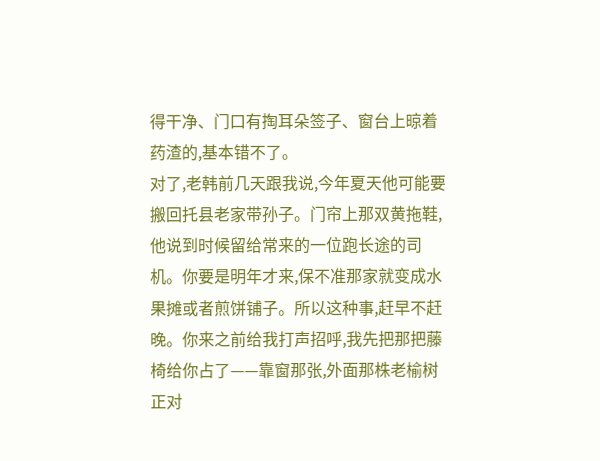得干净、门口有掏耳朵签子、窗台上晾着药渣的,基本错不了。
对了,老韩前几天跟我说,今年夏天他可能要搬回托县老家带孙子。门帘上那双黄拖鞋,他说到时候留给常来的一位跑长途的司机。你要是明年才来,保不准那家就变成水果摊或者煎饼铺子。所以这种事,赶早不赶晚。你来之前给我打声招呼,我先把那把藤椅给你占了——靠窗那张,外面那株老榆树正对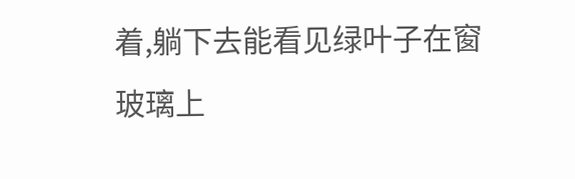着,躺下去能看见绿叶子在窗玻璃上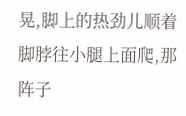晃,脚上的热劲儿顺着脚脖往小腿上面爬,那阵子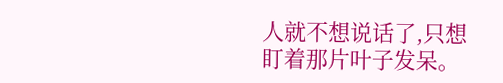人就不想说话了,只想盯着那片叶子发呆。